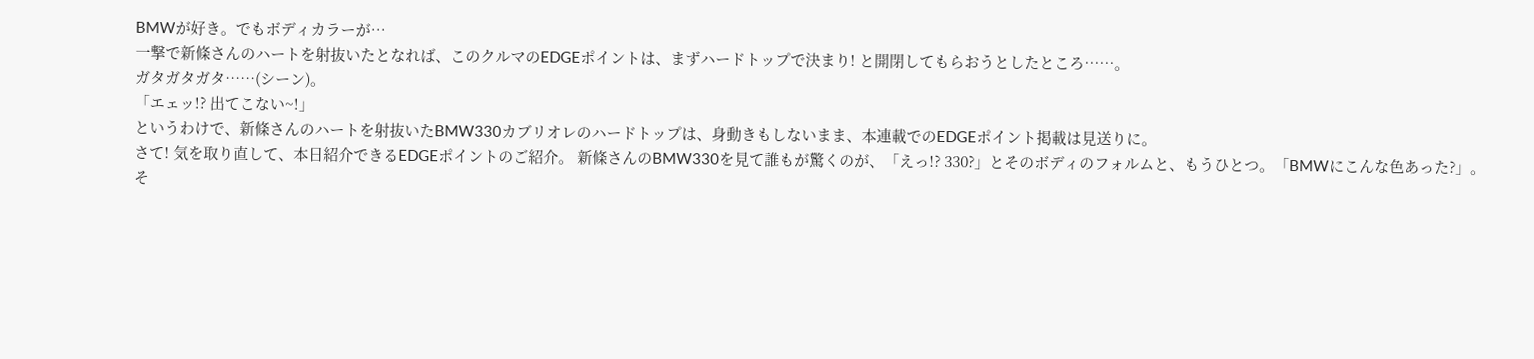BMWが好き。でもボディカラーが…
一撃で新條さんのハートを射抜いたとなれば、このクルマのEDGEポイントは、まずハードトップで決まり! と開閉してもらおうとしたところ……。
ガタガタガタ……(シーン)。
「エェッ!? 出てこない~!」
というわけで、新條さんのハートを射抜いたBMW330カブリオレのハードトップは、身動きもしないまま、本連載でのEDGEポイント掲載は見送りに。
さて! 気を取り直して、本日紹介できるEDGEポイントのご紹介。 新條さんのBMW330を見て誰もが驚くのが、「えっ!? 330?」とそのボディのフォルムと、もうひとつ。「BMWにこんな色あった?」。
そ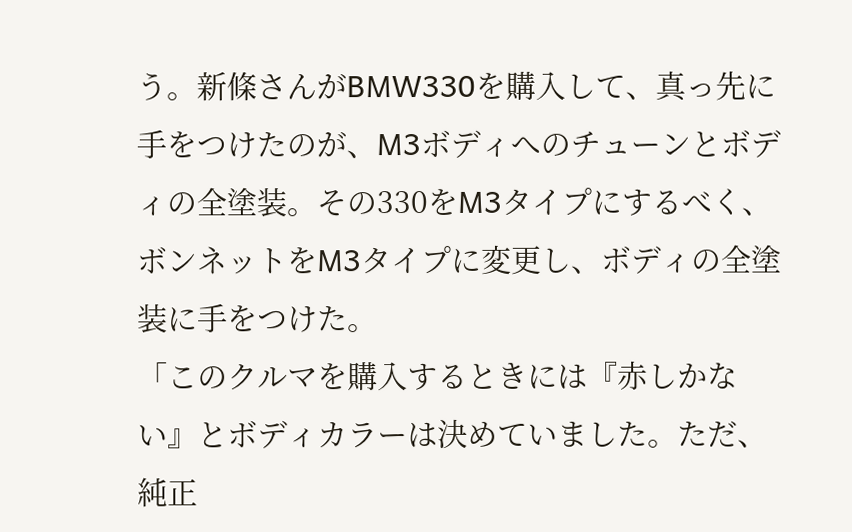う。新條さんがBMW330を購入して、真っ先に手をつけたのが、M3ボディへのチューンとボディの全塗装。その330をM3タイプにするべく、ボンネットをM3タイプに変更し、ボディの全塗装に手をつけた。
「このクルマを購入するときには『赤しかない』とボディカラーは決めていました。ただ、純正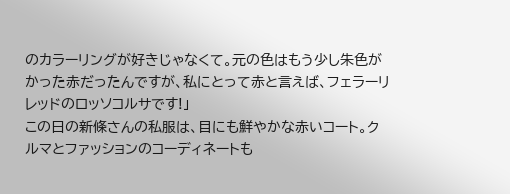のカラーリングが好きじゃなくて。元の色はもう少し朱色がかった赤だったんですが、私にとって赤と言えば、フェラーリレッドのロッソコルサです!」
この日の新條さんの私服は、目にも鮮やかな赤いコート。クルマとファッションのコーディネートも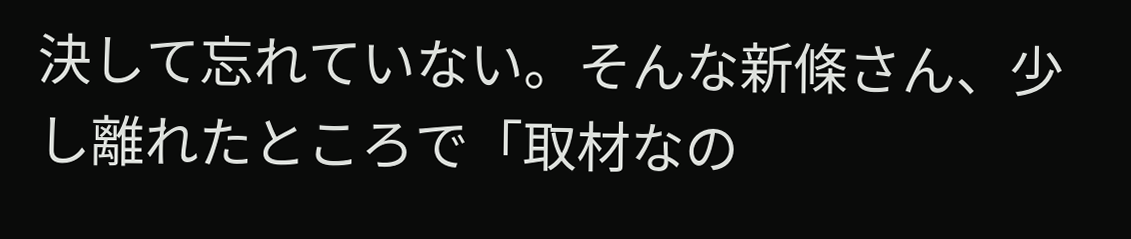決して忘れていない。そんな新條さん、少し離れたところで「取材なの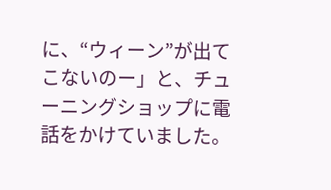に、“ウィーン”が出てこないのー」と、チューニングショップに電話をかけていました。